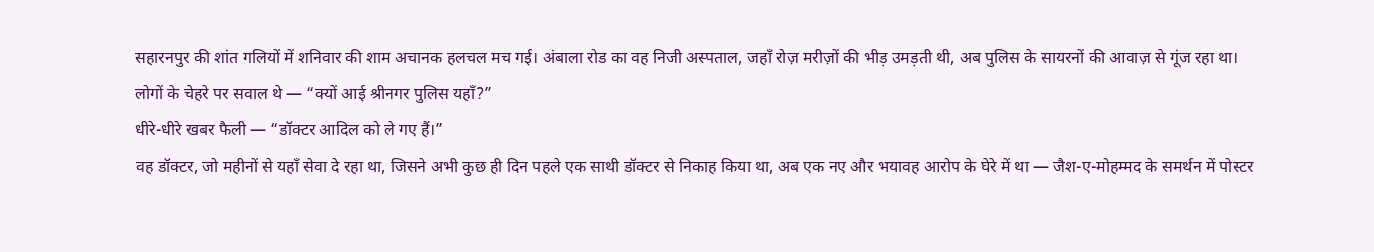सहारनपुर की शांत गलियों में शनिवार की शाम अचानक हलचल मच गई। अंबाला रोड का वह निजी अस्पताल, जहाँ रोज़ मरीज़ों की भीड़ उमड़ती थी, अब पुलिस के सायरनों की आवाज़ से गूंज रहा था।
लोगों के चेहरे पर सवाल थे — “क्यों आई श्रीनगर पुलिस यहाँ?”
धीरे-धीरे खबर फैली — “डॉक्टर आदिल को ले गए हैं।”
वह डॉक्टर, जो महीनों से यहाँ सेवा दे रहा था, जिसने अभी कुछ ही दिन पहले एक साथी डॉक्टर से निकाह किया था, अब एक नए और भयावह आरोप के घेरे में था — जैश-ए-मोहम्मद के समर्थन में पोस्टर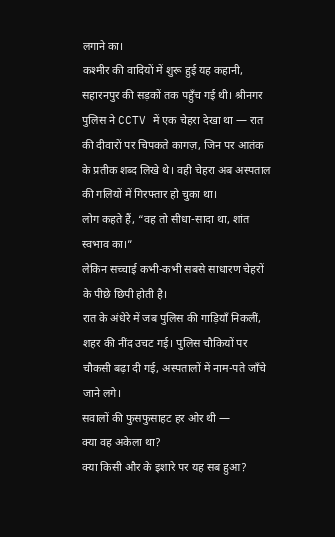लगाने का।
कश्मीर की वादियों में शुरू हुई यह कहानी, सहारनपुर की सड़कों तक पहुँच गई थी। श्रीनगर पुलिस ने CCTV में एक चेहरा देखा था — रात की दीवारों पर चिपकते कागज़, जिन पर आतंक के प्रतीक शब्द लिखे थे। वही चेहरा अब अस्पताल की गलियों में गिरफ्तार हो चुका था।
लोग कहते हैं, “वह तो सीधा-सादा था, शांत स्वभाव का।”
लेकिन सच्चाई कभी-कभी सबसे साधारण चेहरों के पीछे छिपी होती है।
रात के अंधेरे में जब पुलिस की गाड़ियाँ निकलीं, शहर की नींद उचट गई। पुलिस चौकियों पर चौकसी बढ़ा दी गई, अस्पतालों में नाम-पते जाँचे जाने लगे।
सवालों की फुसफुसाहट हर ओर थी —
क्या वह अकेला था?
क्या किसी और के इशारे पर यह सब हुआ?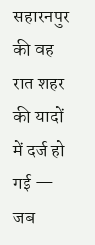सहारनपुर की वह रात शहर की यादों में दर्ज हो गई — जब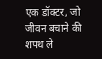एक डॉक्टर, जो जीवन बचाने की शपथ ले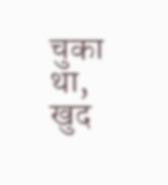चुका था, खुद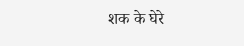शक के घेरे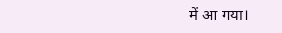में आ गया।